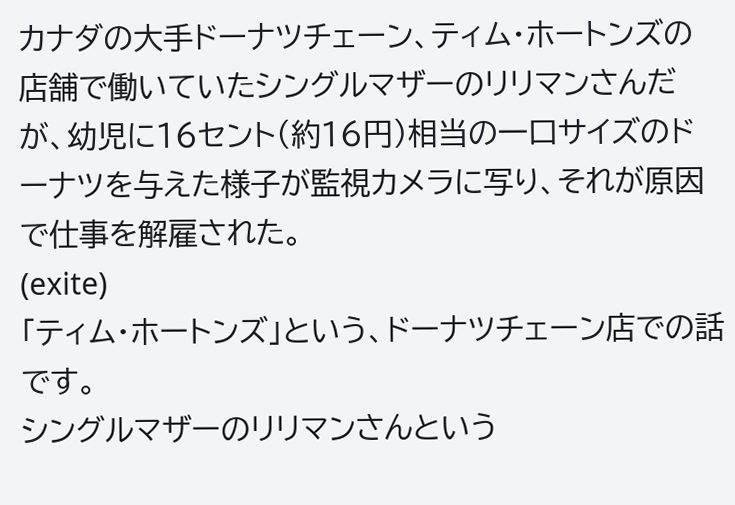カナダの大手ドーナツチェーン、ティム・ホートンズの店舗で働いていたシングルマザーのリリマンさんだが、幼児に16セント(約16円)相当の一口サイズのドーナツを与えた様子が監視カメラに写り、それが原因で仕事を解雇された。
(exite)
「ティム・ホートンズ」という、ドーナツチェーン店での話です。
シングルマザーのリリマンさんという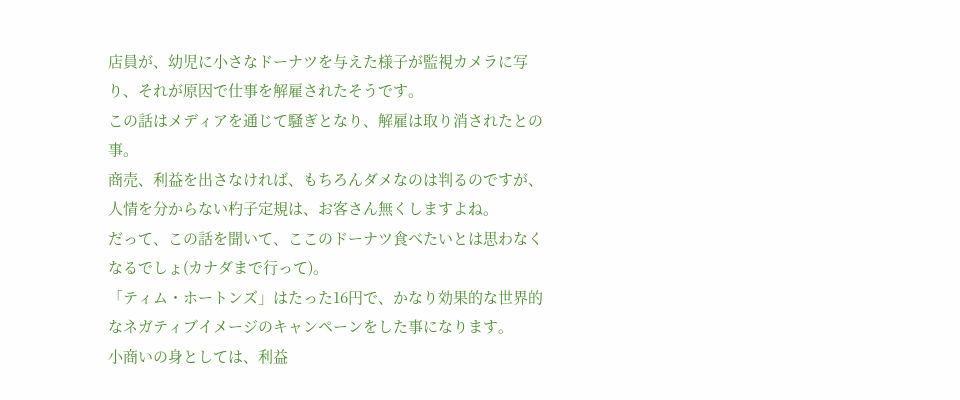店員が、幼児に小さなドーナツを与えた様子が監視カメラに写り、それが原因で仕事を解雇されたそうです。
この話はメディアを通じて騒ぎとなり、解雇は取り消されたとの事。
商売、利益を出さなければ、もちろんダメなのは判るのですが、人情を分からない杓子定規は、お客さん無くしますよね。
だって、この話を聞いて、ここのドーナツ食べたいとは思わなくなるでしょ(カナダまで行って)。
「ティム・ホートンズ」はたった16円で、かなり効果的な世界的なネガティブイメージのキャンペーンをした事になります。
小商いの身としては、利益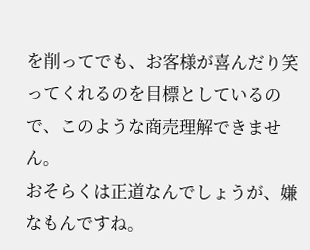を削ってでも、お客様が喜んだり笑ってくれるのを目標としているので、このような商売理解できません。
おそらくは正道なんでしょうが、嫌なもんですね。